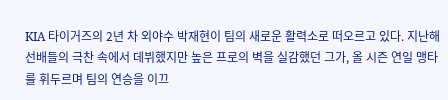KIA 타이거즈의 2년 차 외야수 박재현이 팀의 새로운 활력소로 떠오르고 있다. 지난해 선배들의 극찬 속에서 데뷔했지만 높은 프로의 벽을 실감했던 그가, 올 시즌 연일 맹타를 휘두르며 팀의 연승을 이끄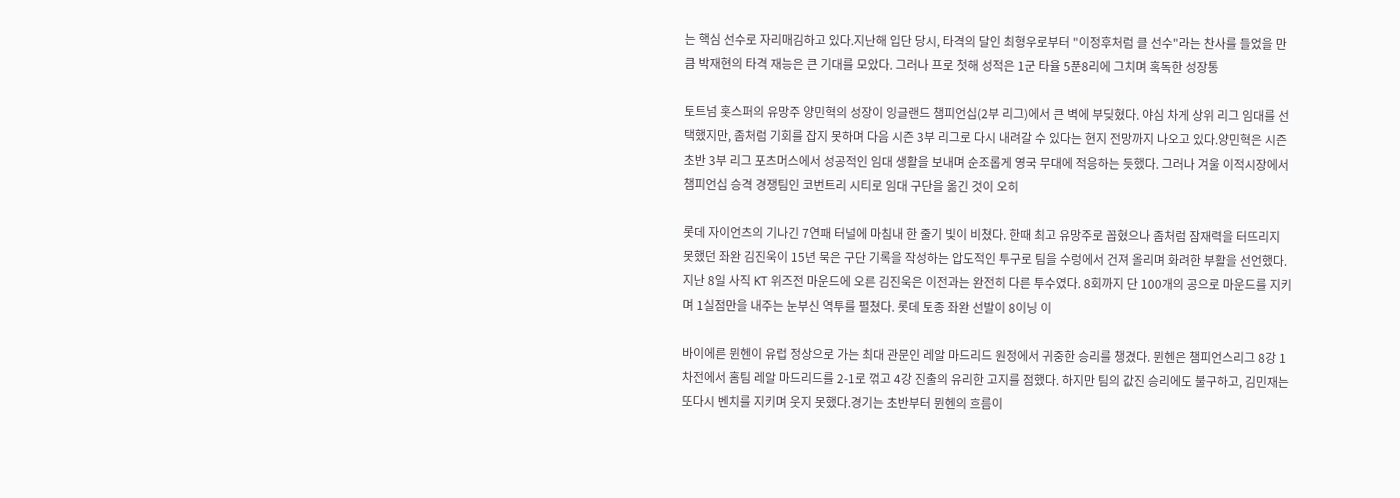는 핵심 선수로 자리매김하고 있다.지난해 입단 당시, 타격의 달인 최형우로부터 "이정후처럼 클 선수"라는 찬사를 들었을 만큼 박재현의 타격 재능은 큰 기대를 모았다. 그러나 프로 첫해 성적은 1군 타율 5푼8리에 그치며 혹독한 성장통

토트넘 홋스퍼의 유망주 양민혁의 성장이 잉글랜드 챔피언십(2부 리그)에서 큰 벽에 부딪혔다. 야심 차게 상위 리그 임대를 선택했지만, 좀처럼 기회를 잡지 못하며 다음 시즌 3부 리그로 다시 내려갈 수 있다는 현지 전망까지 나오고 있다.양민혁은 시즌 초반 3부 리그 포츠머스에서 성공적인 임대 생활을 보내며 순조롭게 영국 무대에 적응하는 듯했다. 그러나 겨울 이적시장에서 챔피언십 승격 경쟁팀인 코번트리 시티로 임대 구단을 옮긴 것이 오히

롯데 자이언츠의 기나긴 7연패 터널에 마침내 한 줄기 빛이 비쳤다. 한때 최고 유망주로 꼽혔으나 좀처럼 잠재력을 터뜨리지 못했던 좌완 김진욱이 15년 묵은 구단 기록을 작성하는 압도적인 투구로 팀을 수렁에서 건져 올리며 화려한 부활을 선언했다.지난 8일 사직 KT 위즈전 마운드에 오른 김진욱은 이전과는 완전히 다른 투수였다. 8회까지 단 100개의 공으로 마운드를 지키며 1실점만을 내주는 눈부신 역투를 펼쳤다. 롯데 토종 좌완 선발이 8이닝 이

바이에른 뮌헨이 유럽 정상으로 가는 최대 관문인 레알 마드리드 원정에서 귀중한 승리를 챙겼다. 뮌헨은 챔피언스리그 8강 1차전에서 홈팀 레알 마드리드를 2-1로 꺾고 4강 진출의 유리한 고지를 점했다. 하지만 팀의 값진 승리에도 불구하고, 김민재는 또다시 벤치를 지키며 웃지 못했다.경기는 초반부터 뮌헨의 흐름이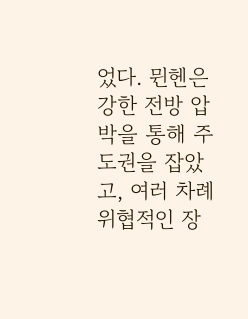었다. 뮌헨은 강한 전방 압박을 통해 주도권을 잡았고, 여러 차례 위협적인 장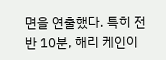면을 연출했다. 특히 전반 10분, 해리 케인이